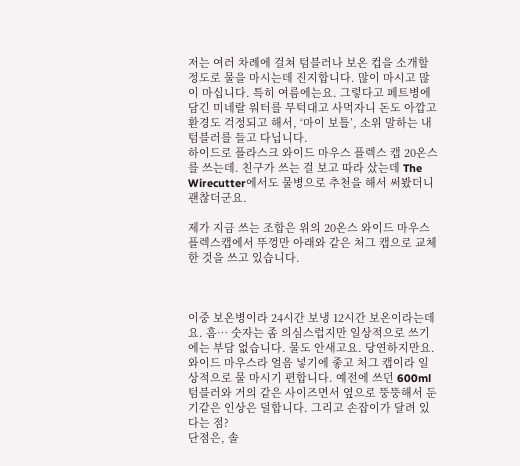저는 여러 차례에 걸쳐 텀블러나 보온 컵을 소개할 정도로 물을 마시는데 진지합니다. 많이 마시고 많이 마십니다. 특히 여름에는요. 그렇다고 페트병에 담긴 미네랄 워터를 무턱대고 사먹자니 돈도 아깝고 환경도 걱정되고 해서, ‘마이 보틀’, 소위 말하는 내 텀블러를 들고 다닙니다.
하이드로 플라스크 와이드 마우스 플렉스 캡 20온스를 쓰는데. 친구가 쓰는 걸 보고 따라 샀는데 The Wirecutter에서도 물병으로 추천을 해서 써봤더니 괜찮더군요.

제가 지금 쓰는 조합은 위의 20온스 와이드 마우스 플렉스캡에서 뚜껑만 아래와 같은 처그 캡으로 교체한 것을 쓰고 있습니다.



이중 보온병이라 24시간 보냉 12시간 보온이라는데요. 흠… 숫자는 좀 의심스럽지만 일상적으로 쓰기에는 부담 없습니다. 물도 안새고요. 당연하지만요. 와이드 마우스라 얼음 넣기에 좋고 처그 캡이라 일상적으로 물 마시기 편합니다. 예전에 쓰던 600ml 텀블러와 거의 같은 사이즈면서 옆으로 뚱뚱해서 둔기같은 인상은 덜합니다. 그리고 손잡이가 달려 있다는 점?
단점은, 솔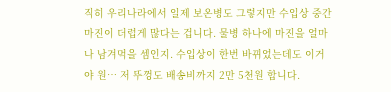직히 우리나라에서 일제 보온병도 그렇지만 수입상 중간 마진이 더럽게 많다는 겁니다. 물병 하나에 마진을 얼마나 남겨먹을 셈인지. 수입상이 한번 바뀌었는데도 이거야 원… 저 뚜껑도 배송비까지 2만 5천원 합니다.